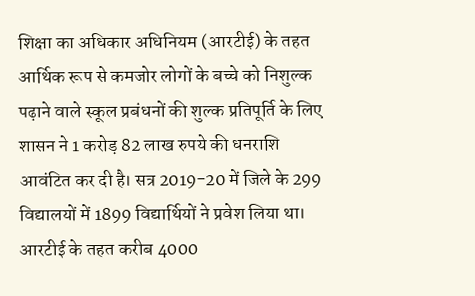शिक्षा का अधिकार अधिनियम (आरटीई) के तहत आर्थिक रूप से कमजोर लोगों के बच्चे को निशुल्क पढ़ाने वाले स्कूल प्रबंधनों की शुल्क प्रतिपूर्ति के लिए शासन ने 1 करोड़ 82 लाख रुपये की धनराशि आवंटित कर दी है। सत्र 2019-20 में जिले के 299 विद्यालयों में 1899 विद्यार्थियों ने प्रवेश लिया था। आरटीई के तहत करीब 4000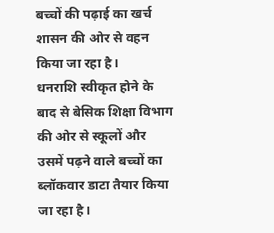बच्चों की पढ़ाई का खर्च शासन की ओर से वहन किया जा रहा है।
धनराशि स्वीकृत होने के बाद से बेसिक शिक्षा विभाग की ओर से स्कूलों और उसमें पढ़ने वाले बच्चों का ब्लॉकवार डाटा तैयार किया जा रहा है।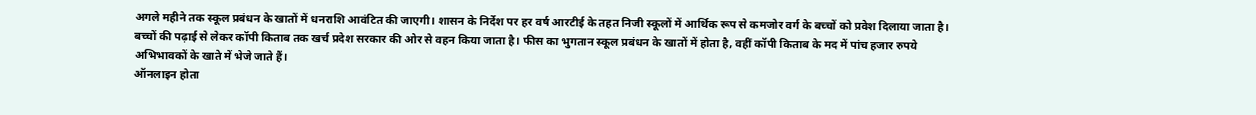अगले महीने तक स्कूल प्रबंधन के खातों में धनराशि आवंटित की जाएगी। शासन के निर्देश पर हर वर्ष आरटीई के तहत निजी स्कूलों में आर्थिक रूप से कमजोर वर्ग के बच्चों को प्रवेश दिलाया जाता है। बच्चों की पढ़ाई से लेकर कॉपी किताब तक खर्च प्रदेश सरकार की ओर से वहन किया जाता है। फीस का भुगतान स्कूल प्रबंधन के खातों में होता है, वहीं कॉपी किताब के मद में पांच हजार रुपये अभिभावकों के खाते में भेजे जाते हैं।
ऑनलाइन होता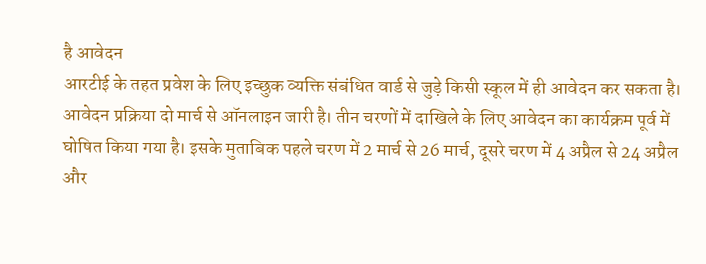है आवेदन
आरटीई के तहत प्रवेश के लिए इच्छुक व्यक्ति संबंधित वार्ड से जुड़े किसी स्कूल में ही आवेदन कर सकता है। आवेदन प्रक्रिया दो मार्च से ऑनलाइन जारी है। तीन चरणों में दाखिले के लिए आवेदन का कार्यक्रम पूर्व में घोषित किया गया है। इसके मुताबिक पहले चरण में 2 मार्च से 26 मार्च, दूसरे चरण में 4 अप्रैल से 24 अप्रैल और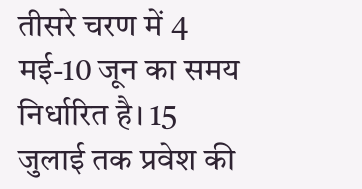तीसरे चरण में 4 मई-10 जून का समय निर्धारित है। 15 जुलाई तक प्रवेश की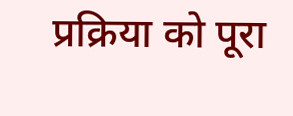प्रक्रिया को पूरा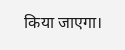किया जाएगा।